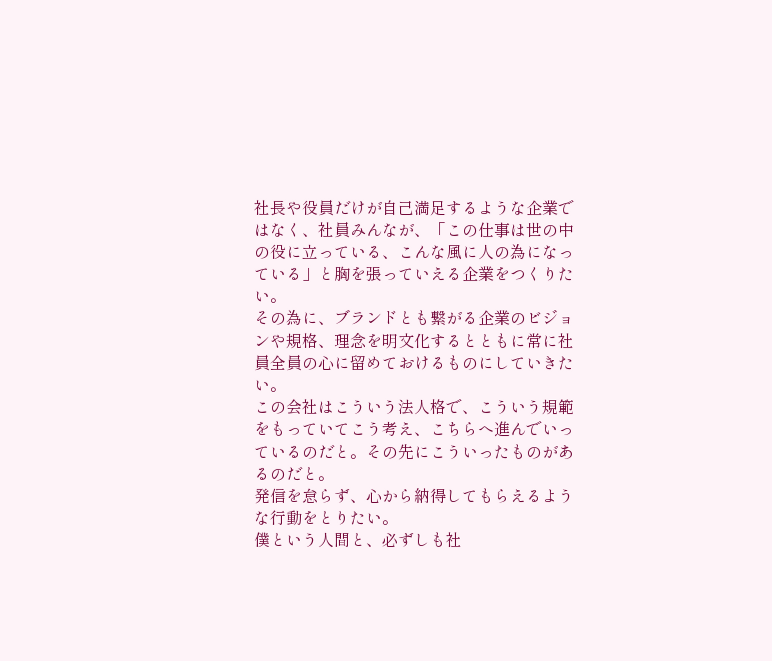社長や役員だけが自己満足するような企業ではなく、社員みんなが、「この仕事は世の中の役に立っている、こんな風に人の為になっている」と胸を張っていえる企業をつくりたい。
その為に、ブランドとも繋がる企業のビジョンや規格、理念を明文化するとともに常に社員全員の心に留めておけるものにしていきたい。
この会社はこういう法人格で、こういう規範をもっていてこう考え、こちらへ進んでいっているのだと。その先にこういったものがあるのだと。
発信を怠らず、心から納得してもらえるような行動をとりたい。
僕という人間と、必ずしも社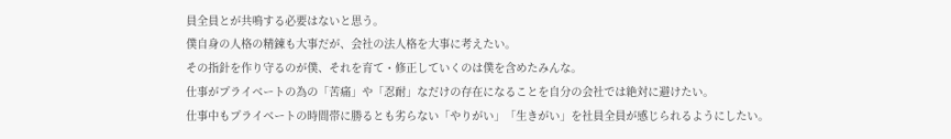員全員とが共鳴する必要はないと思う。
僕自身の人格の精錬も大事だが、会社の法人格を大事に考えたい。
その指針を作り守るのが僕、それを育て・修正していくのは僕を含めたみんな。
仕事がプライベートの為の「苦痛」や「忍耐」なだけの存在になることを自分の会社では絶対に避けたい。
仕事中もプライベートの時間帯に勝るとも劣らない「やりがい」「生きがい」を社員全員が感じられるようにしたい。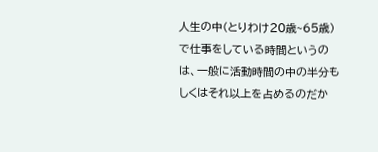人生の中(とりわけ20歳~65歳)で仕事をしている時間というのは、一般に活動時間の中の半分もしくはそれ以上を占めるのだか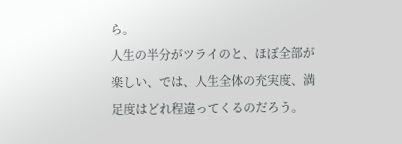ら。
人生の半分がツライのと、ほぼ全部が楽しい、では、人生全体の充実度、満足度はどれ程違ってくるのだろう。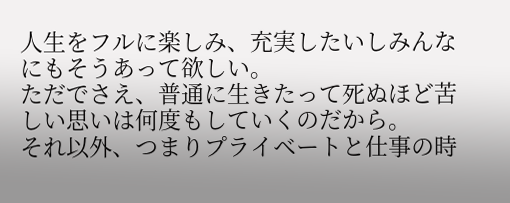人生をフルに楽しみ、充実したいしみんなにもそうあって欲しい。
ただでさえ、普通に生きたって死ぬほど苦しい思いは何度もしていくのだから。
それ以外、つまりプライベートと仕事の時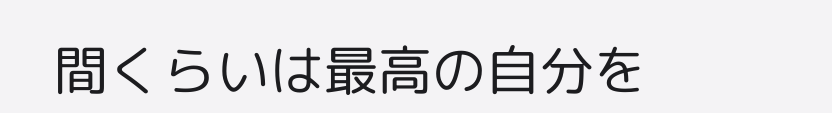間くらいは最高の自分を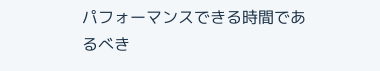パフォーマンスできる時間であるべき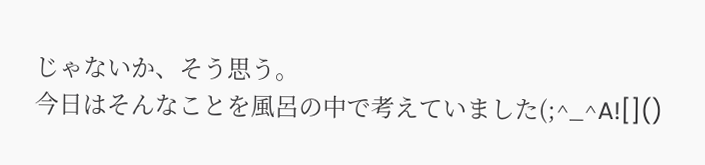じゃないか、そう思う。
今日はそんなことを風呂の中で考えていました(;^_^A![]()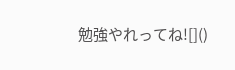勉強やれってね![]()